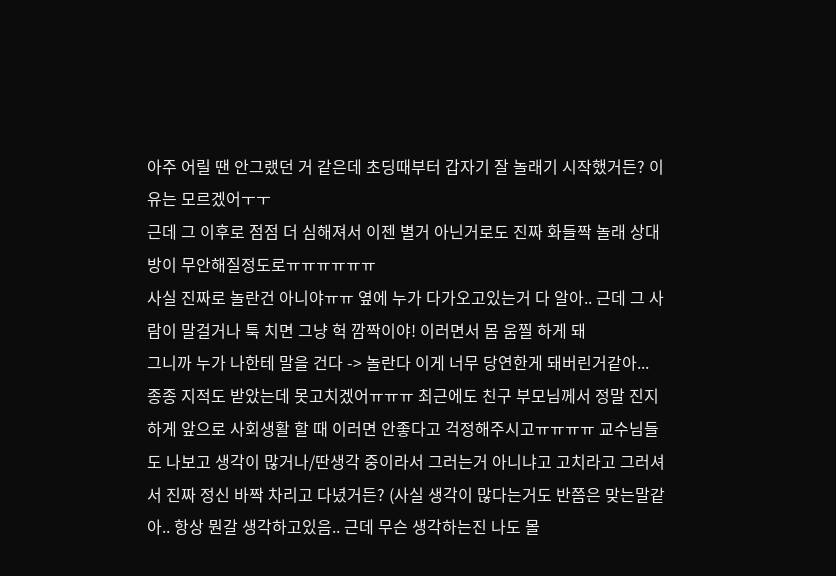아주 어릴 땐 안그랬던 거 같은데 초딩때부터 갑자기 잘 놀래기 시작했거든? 이유는 모르겠어ㅜㅜ
근데 그 이후로 점점 더 심해져서 이젠 별거 아닌거로도 진짜 화들짝 놀래 상대방이 무안해질정도로ㅠㅠㅠㅠㅠㅠ
사실 진짜로 놀란건 아니야ㅠㅠ 옆에 누가 다가오고있는거 다 알아.. 근데 그 사람이 말걸거나 툭 치면 그냥 헉 깜짝이야! 이러면서 몸 움찔 하게 돼
그니까 누가 나한테 말을 건다 -> 놀란다 이게 너무 당연한게 돼버린거같아...
종종 지적도 받았는데 못고치겠어ㅠㅠㅠ 최근에도 친구 부모님께서 정말 진지하게 앞으로 사회생활 할 때 이러면 안좋다고 걱정해주시고ㅠㅠㅠㅠ 교수님들도 나보고 생각이 많거나/딴생각 중이라서 그러는거 아니냐고 고치라고 그러셔서 진짜 정신 바짝 차리고 다녔거든? (사실 생각이 많다는거도 반쯤은 맞는말같아.. 항상 뭔갈 생각하고있음.. 근데 무슨 생각하는진 나도 몰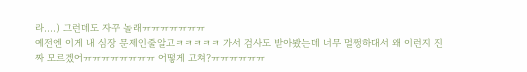라....) 그런데도 자꾸 놀래ㅠㅠㅠㅠㅠㅠㅠ
예전엔 이게 내 심장 문제인줄알고ㅋㅋㅋㅋㅋ 가서 검사도 받아봤는데 너무 멀쩡하대서 왜 이런지 진짜 모르겠어ㅠㅠㅠㅠㅠㅠㅠㅠ 어떻게 고쳐?ㅠㅠㅠㅠㅠㅠ